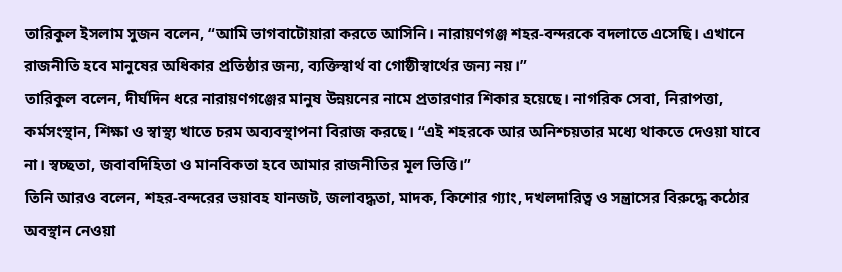তারিকুল ইসলাম সুজন বলেন, “আমি ভাগবাটোয়ারা করতে আসিনি। নারায়ণগঞ্জ শহর-বন্দরকে বদলাতে এসেছি। এখানে রাজনীতি হবে মানুষের অধিকার প্রতিষ্ঠার জন্য, ব্যক্তিস্বার্থ বা গোষ্ঠীস্বার্থের জন্য নয়।”
তারিকুল বলেন, দীর্ঘদিন ধরে নারায়ণগঞ্জের মানুষ উন্নয়নের নামে প্রতারণার শিকার হয়েছে। নাগরিক সেবা, নিরাপত্তা, কর্মসংস্থান, শিক্ষা ও স্বাস্থ্য খাতে চরম অব্যবস্থাপনা বিরাজ করছে। “এই শহরকে আর অনিশ্চয়তার মধ্যে থাকতে দেওয়া যাবে না। স্বচ্ছতা, জবাবদিহিতা ও মানবিকতা হবে আমার রাজনীতির মূল ভিত্তি।”
তিনি আরও বলেন, শহর-বন্দরের ভয়াবহ যানজট, জলাবদ্ধতা, মাদক, কিশোর গ্যাং, দখলদারিত্ব ও সন্ত্রাসের বিরুদ্ধে কঠোর অবস্থান নেওয়া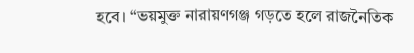হবে। “ভয়মুক্ত নারায়ণগঞ্জ গড়তে হলে রাজনৈতিক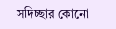সদিচ্ছার কোনো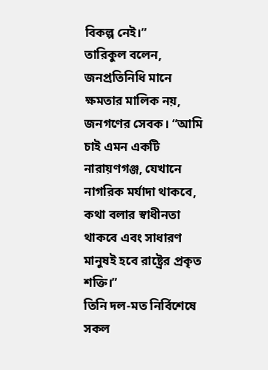বিকল্প নেই।”
তারিকুল বলেন, জনপ্রতিনিধি মানে ক্ষমতার মালিক নয়, জনগণের সেবক। “আমি চাই এমন একটি নারায়ণগঞ্জ, যেখানে নাগরিক মর্যাদা থাকবে, কথা বলার স্বাধীনতা থাকবে এবং সাধারণ মানুষই হবে রাষ্ট্রের প্রকৃত শক্তি।”
তিনি দল-মত নির্বিশেষে সকল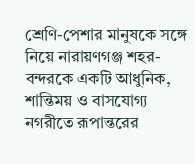শ্রেণি-পেশার মানুষকে সঙ্গে নিয়ে নারায়ণগঞ্জ শহর-বন্দরকে একটি আধুনিক, শান্তিময় ও বাসযোগ্য নগরীতে রূপান্তরের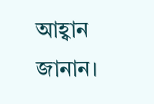আহ্বান জানান।